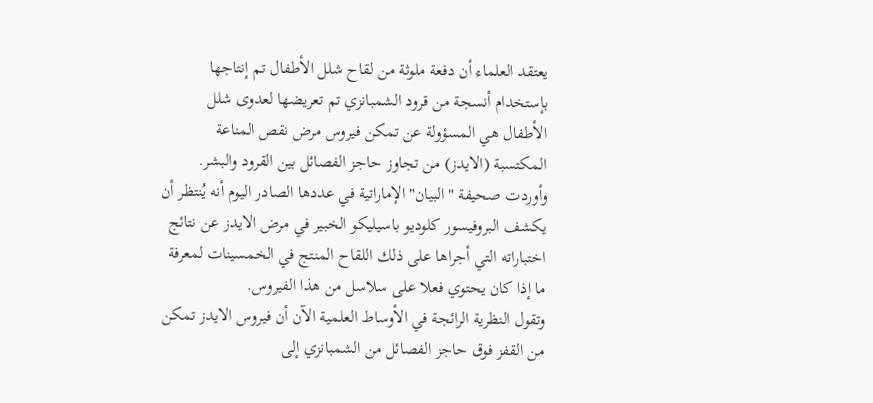يعتقد العلماء أن دفعة ملوثة من لقاح شلل الأطفال تم إنتاجها بإستخدام أنسجة من قرود الشمبانزي تم تعريضها لعدوى شلل الأطفال هي المسؤولة عن تمكن فيروس مرض نقص المناعة المكتسبة (الايدز) من تجاوز حاجز الفصائل بين القرود والبشر.
وأوردت صحيفة "البيان" الإماراتية في عددها الصادر اليوم أنه يُنتظر أن يكشف البروفيسور كلوديو باسيليكو الخبير في مرض الايدز عن نتائج اختباراته التي أجراها على ذلك اللقاح المنتج في الخمسينات لمعرفة ما إذا كان يحتوي فعلا على سلاسل من هذا الفيروس.
وتقول النظرية الرائجة في الأوساط العلمية الآن أن فيروس الايدز تمكن من القفز فوق حاجز الفصائل من الشمبانزي إلى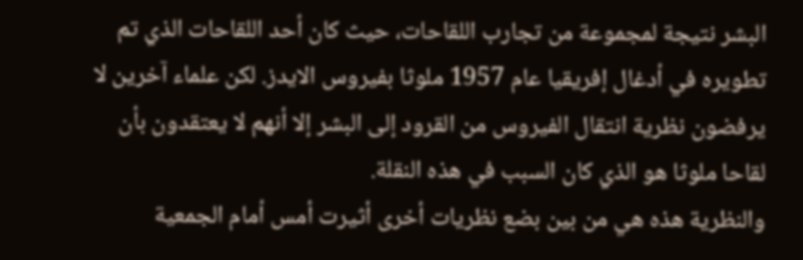البشر نتيجة لمجموعة من تجارب اللقاحات، حيث كان أحد اللقاحات الذي تم تطويره في أدغال إفريقيا عام 1957 ملوثا بفيروس الايدز. لكن علماء آخرين لا يرفضون نظرية انتقال الفيروس من القرود إلى البشر إلا أنهم لا يعتقدون بأن لقاحا ملوثا هو الذي كان السبب في هذه النقلة.
والنظرية هذه هي من بين بضع نظريات أخرى أثيرت أمس أمام الجمعية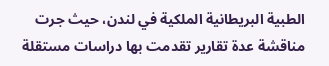الطبية البريطانية الملكية في لندن، حيث جرت مناقشة عدة تقارير تقدمت بها دراسات مستقلة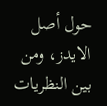حول أصل الايدز، ومن بين النظريات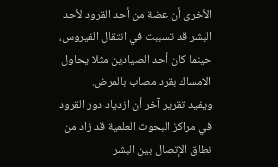الأخرى أن عضة من أحد القرود لأحد البشر قد تسببت في انتقال الفيروس، حينما كان أحد الصيادين مثلا يحاول الامساك بقرد مصاب بالمرض.
ويفيد تقرير آخر أن ازدياد دور القرود في مراكز البحوث العلمية قد زاد من نطاق الإتصال بين البشر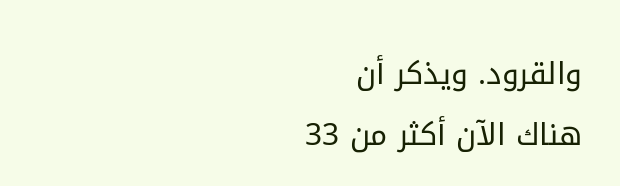والقرود. ويذكر أن هناك الآن أكثر من 33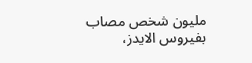مليون شخص مصاب بفيروس الايدز،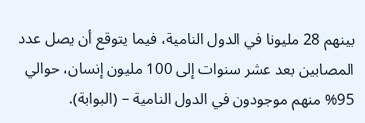بينهم 28 مليونا في الدول النامية، فيما يتوقع أن يصل عدد المصابين بعد عشر سنوات إلى 100 مليون إنسان، حوالي 95% منهم موجودون في الدول النامية – (البوابة).